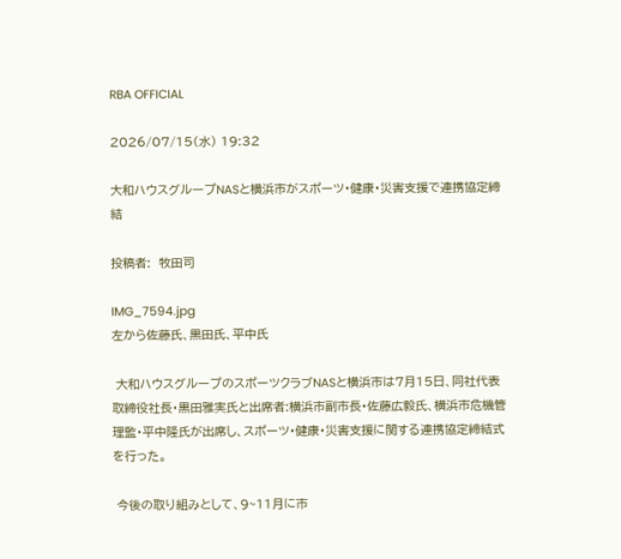RBA OFFICIAL

2026/07/15(水) 19:32

大和ハウスグループNASと横浜市がスポーツ・健康・災害支援で連携協定締結

投稿者:  牧田司

IMG_7594.jpg
左から佐藤氏、黒田氏、平中氏

 大和ハウスグループのスポーツクラブNASと横浜市は7月15日、同社代表取締役社長・黒田雅実氏と出席者:横浜市副市長・佐藤広毅氏、横浜市危機管理監・平中隆氏が出席し、スポーツ・健康・災害支援に関する連携協定締結式を行った。

 今後の取り組みとして、9~11月に市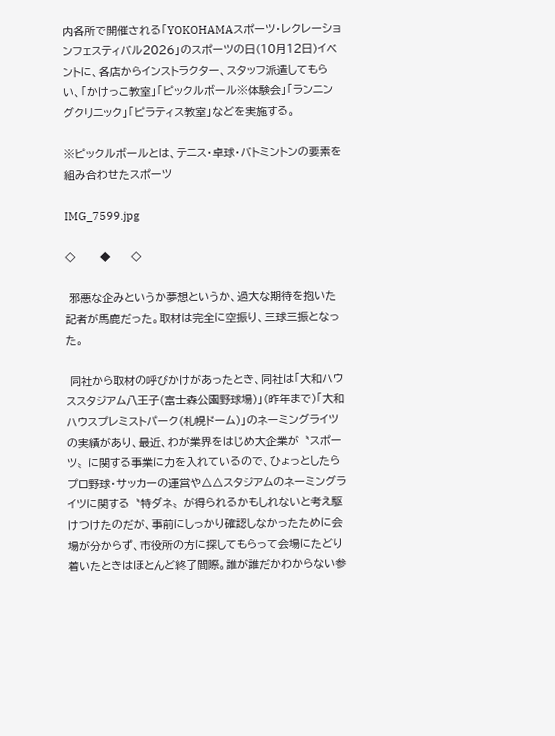内各所で開催される「YOKOHAMAスポーツ・レクレーションフェスティバル2026」のスポーツの日(10月12日)イベントに、各店からインストラクター、スタッフ派遣してもらい、「かけっこ教室」「ピックルボール※体験会」「ランニングクリニック」「ピラティス教室」などを実施する。

※ピックルボールとは、テニス・卓球・バトミントンの要素を組み合わせたスポーツ

IMG_7599.jpg

◇      ◆     ◇

 邪悪な企みというか夢想というか、過大な期待を抱いた記者が馬鹿だった。取材は完全に空振り、三球三振となった。

 同社から取材の呼びかけがあったとき、同社は「大和ハウススタジアム八王子(富士森公園野球場)」(昨年まで)「大和ハウスプレミストパーク(札幌ドーム)」のネーミングライツの実績があり、最近、わが業界をはじめ大企業が〝スポーツ〟に関する事業に力を入れているので、ひょっとしたらプロ野球・サッカーの運営や△△スタジアムのネーミングライツに関する〝特ダネ〟が得られるかもしれないと考え駆けつけたのだが、事前にしっかり確認しなかったために会場が分からず、市役所の方に探してもらって会場にたどり着いたときはほとんど終了間際。誰が誰だかわからない参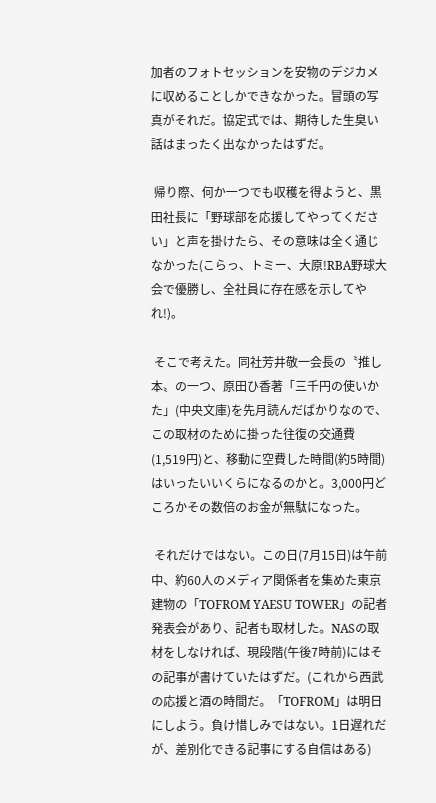加者のフォトセッションを安物のデジカメに収めることしかできなかった。冒頭の写真がそれだ。協定式では、期待した生臭い話はまったく出なかったはずだ。

 帰り際、何か一つでも収穫を得ようと、黒田社長に「野球部を応援してやってください」と声を掛けたら、その意味は全く通じなかった(こらっ、トミー、大原!RBA野球大会で優勝し、全社員に存在感を示してやれ!)。

 そこで考えた。同社芳井敬一会長の〝推し本〟の一つ、原田ひ香著「三千円の使いかた」(中央文庫)を先月読んだばかりなので、この取材のために掛った往復の交通費(1,519円)と、移動に空費した時間(約5時間)はいったいいくらになるのかと。3,000円どころかその数倍のお金が無駄になった。

 それだけではない。この日(7月15日)は午前中、約60人のメディア関係者を集めた東京建物の「TOFROM YAESU TOWER」の記者発表会があり、記者も取材した。NASの取材をしなければ、現段階(午後7時前)にはその記事が書けていたはずだ。(これから西武の応援と酒の時間だ。「TOFROM」は明日にしよう。負け惜しみではない。1日遅れだが、差別化できる記事にする自信はある)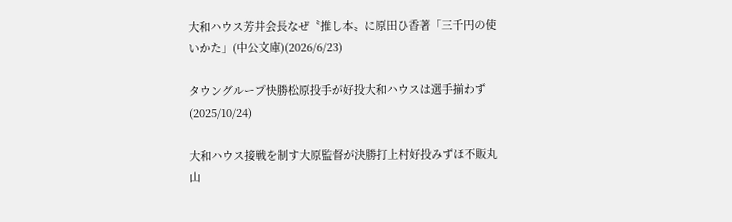大和ハウス芳井会長なぜ〝推し本〟に原田ひ香著「三千円の使いかた」(中公文庫)(2026/6/23)

タウングループ快勝松原投手が好投大和ハウスは選手揃わず(2025/10/24)

大和ハウス接戦を制す大原監督が決勝打上村好投みずほ不販丸山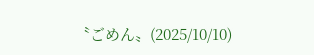〝ごめん〟(2025/10/10)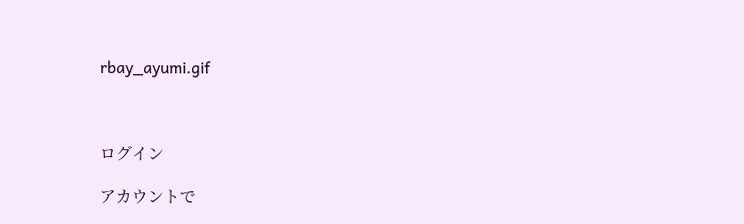rbay_ayumi.gif



ログイン

アカウントで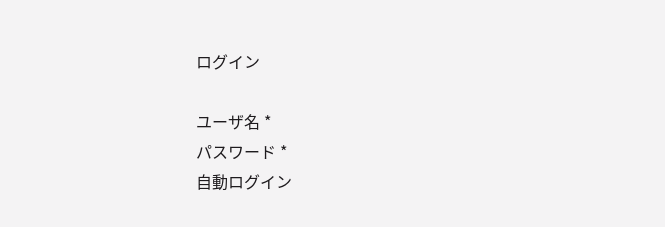ログイン

ユーザ名 *
パスワード *
自動ログイン